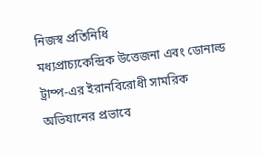নিজস্ব প্রতিনিধি
মধ্যপ্রাচ্যকেন্দ্রিক উত্তেজনা এবং ডোনাল্ড ট্রাম্প-এর ইরানবিরোধী সামরিক অভিযানের প্রভাবে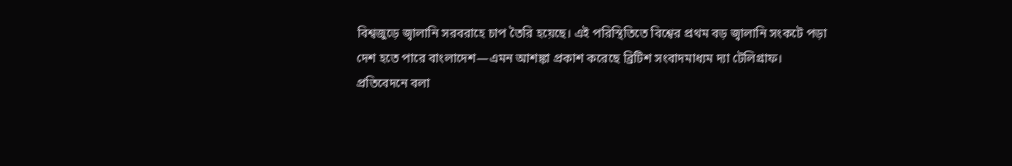বিশ্বজুড়ে জ্বালানি সরবরাহে চাপ তৈরি হয়েছে। এই পরিস্থিতিতে বিশ্বের প্রথম বড় জ্বালানি সংকটে পড়া দেশ হতে পারে বাংলাদেশ—এমন আশঙ্কা প্রকাশ করেছে ব্রিটিশ সংবাদমাধ্যম দ্যা টেলিগ্রাফ।
প্রতিবেদনে বলা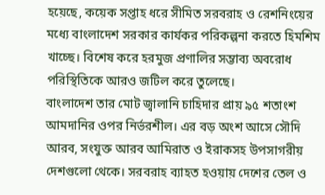হয়েছে, কয়েক সপ্তাহ ধরে সীমিত সরবরাহ ও রেশনিংয়ের মধ্যে বাংলাদেশ সরকার কার্যকর পরিকল্পনা করতে হিমশিম খাচ্ছে। বিশেষ করে হরমুজ প্রণালির সম্ভাব্য অবরোধ পরিস্থিতিকে আরও জটিল করে তুলেছে।
বাংলাদেশ তার মোট জ্বালানি চাহিদার প্রায় ৯৫ শতাংশ আমদানির ওপর নির্ভরশীল। এর বড় অংশ আসে সৌদি আরব, সংযুক্ত আরব আমিরাত ও ইরাকসহ উপসাগরীয় দেশগুলো থেকে। সরবরাহ ব্যাহত হওয়ায় দেশের তেল ও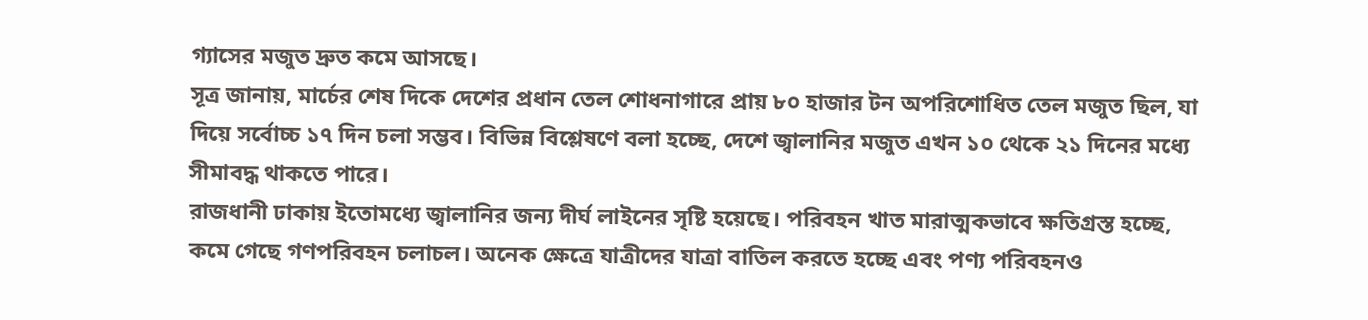গ্যাসের মজুত দ্রুত কমে আসছে।
সূত্র জানায়, মার্চের শেষ দিকে দেশের প্রধান তেল শোধনাগারে প্রায় ৮০ হাজার টন অপরিশোধিত তেল মজুত ছিল, যা দিয়ে সর্বোচ্চ ১৭ দিন চলা সম্ভব। বিভিন্ন বিশ্লেষণে বলা হচ্ছে, দেশে জ্বালানির মজুত এখন ১০ থেকে ২১ দিনের মধ্যে সীমাবদ্ধ থাকতে পারে।
রাজধানী ঢাকায় ইতোমধ্যে জ্বালানির জন্য দীর্ঘ লাইনের সৃষ্টি হয়েছে। পরিবহন খাত মারাত্মকভাবে ক্ষতিগ্রস্ত হচ্ছে, কমে গেছে গণপরিবহন চলাচল। অনেক ক্ষেত্রে যাত্রীদের যাত্রা বাতিল করতে হচ্ছে এবং পণ্য পরিবহনও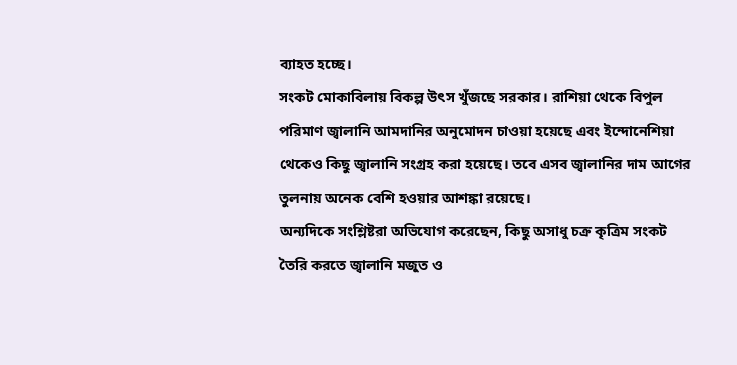ব্যাহত হচ্ছে।
সংকট মোকাবিলায় বিকল্প উৎস খুঁজছে সরকার। রাশিয়া থেকে বিপুল পরিমাণ জ্বালানি আমদানির অনুমোদন চাওয়া হয়েছে এবং ইন্দোনেশিয়া থেকেও কিছু জ্বালানি সংগ্রহ করা হয়েছে। তবে এসব জ্বালানির দাম আগের তুলনায় অনেক বেশি হওয়ার আশঙ্কা রয়েছে।
অন্যদিকে সংশ্লিষ্টরা অভিযোগ করেছেন, কিছু অসাধু চক্র কৃত্রিম সংকট তৈরি করতে জ্বালানি মজুত ও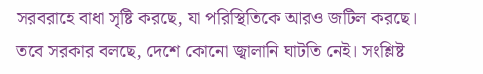সরবরাহে বাধা সৃষ্টি করছে, যা পরিস্থিতিকে আরও জটিল করছে।
তবে সরকার বলছে, দেশে কোনো জ্বালানি ঘাটতি নেই। সংশ্লিষ্ট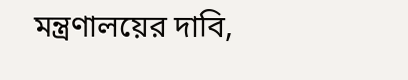মন্ত্রণালয়ের দাবি,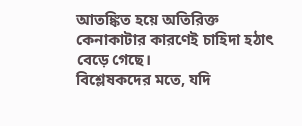আতঙ্কিত হয়ে অতিরিক্ত কেনাকাটার কারণেই চাহিদা হঠাৎ বেড়ে গেছে।
বিশ্লেষকদের মতে, যদি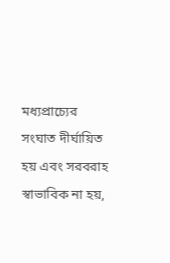মধ্যপ্রাচ্যের সংঘাত দীর্ঘায়িত হয় এবং সরবরাহ স্বাভাবিক না হয়,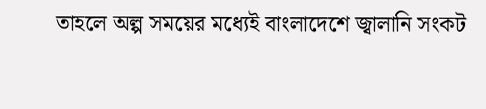তাহলে অল্প সময়ের মধ্যেই বাংলাদেশে জ্বালানি সংকট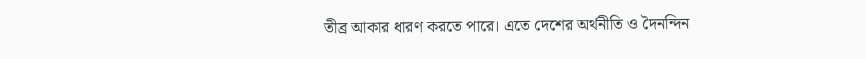তীব্র আকার ধারণ করতে পারে। এতে দেশের অর্থনীতি ও দৈনন্দিন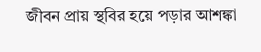জীবন প্রায় স্থবির হয়ে পড়ার আশঙ্কা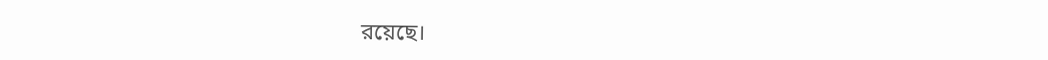রয়েছে।